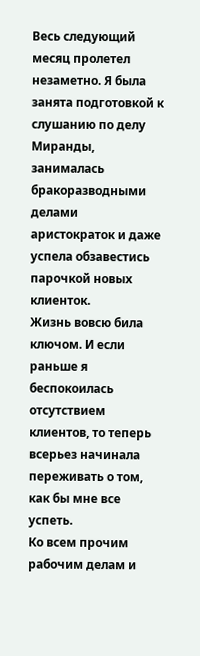Весь следующий месяц пролетел незаметно. Я была занята подготовкой к слушанию по делу Миранды, занималась бракоразводными делами аристократок и даже успела обзавестись парочкой новых клиенток.
Жизнь вовсю била ключом. И если раньше я беспокоилась отсутствием клиентов, то теперь всерьез начинала переживать о том, как бы мне все успеть.
Ко всем прочим рабочим делам и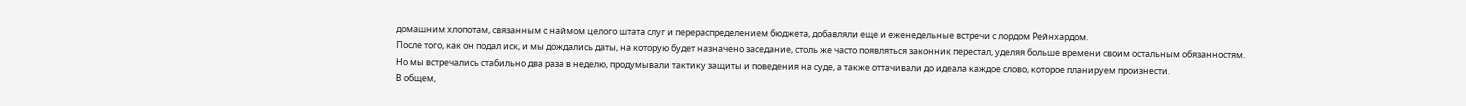домашним хлопотам, связанным с наймом целого штата слуг и перераспределением бюджета, добавляли еще и еженедельные встречи с лордом Рейнхардом.
После того, как он подал иск, и мы дождались даты, на которую будет назначено заседание, столь же часто появляться законник перестал, уделяя больше времени своим остальным обязанностям.
Но мы встречались стабильно два раза в неделю, продумывали тактику защиты и поведения на суде, а также оттачивали до идеала каждое слово, которое планируем произнести.
В общем,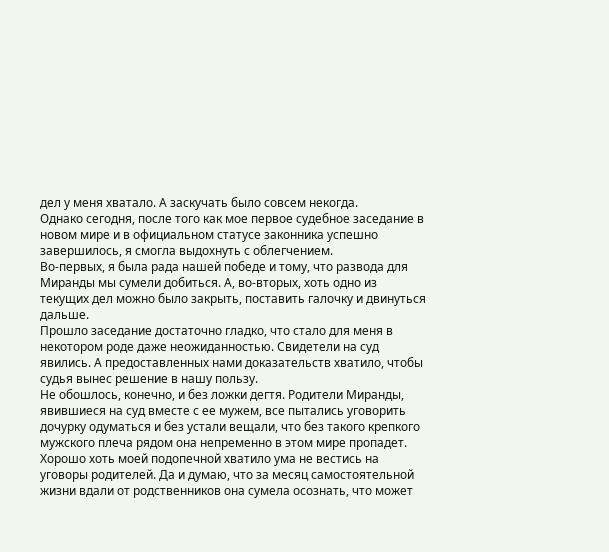дел у меня хватало. А заскучать было совсем некогда.
Однако сегодня, после того как мое первое судебное заседание в новом мире и в официальном статусе законника успешно завершилось, я смогла выдохнуть с облегчением.
Во-первых, я была рада нашей победе и тому, что развода для Миранды мы сумели добиться. А, во-вторых, хоть одно из текущих дел можно было закрыть, поставить галочку и двинуться дальше.
Прошло заседание достаточно гладко, что стало для меня в некотором роде даже неожиданностью. Свидетели на суд явились. А предоставленных нами доказательств хватило, чтобы судья вынес решение в нашу пользу.
Не обошлось, конечно, и без ложки дегтя. Родители Миранды, явившиеся на суд вместе с ее мужем, все пытались уговорить дочурку одуматься и без устали вещали, что без такого крепкого мужского плеча рядом она непременно в этом мире пропадет.
Хорошо хоть моей подопечной хватило ума не вестись на уговоры родителей. Да и думаю, что за месяц самостоятельной жизни вдали от родственников она сумела осознать, что может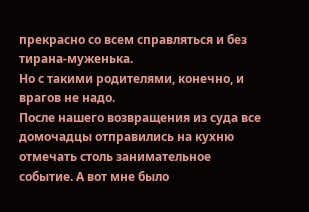прекрасно со всем справляться и без тирана-муженька.
Но с такими родителями, конечно, и врагов не надо.
После нашего возвращения из суда все домочадцы отправились на кухню отмечать столь занимательное событие. А вот мне было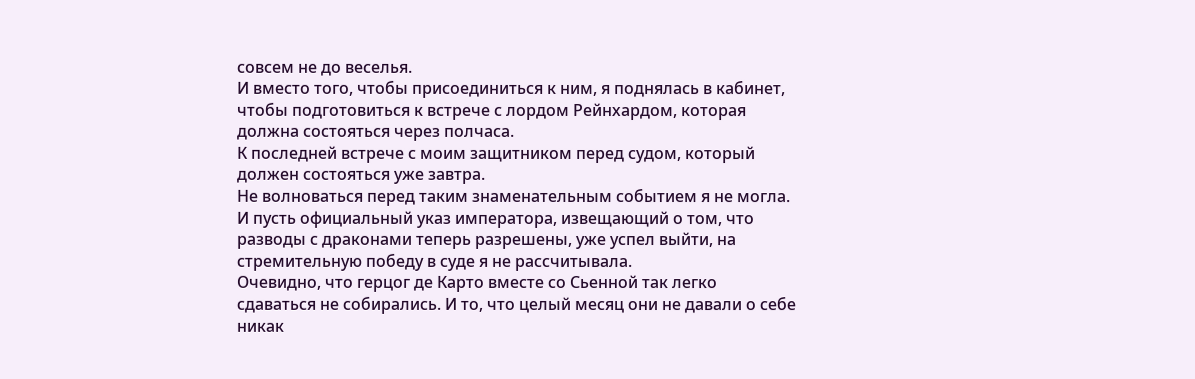совсем не до веселья.
И вместо того, чтобы присоединиться к ним, я поднялась в кабинет, чтобы подготовиться к встрече с лордом Рейнхардом, которая должна состояться через полчаса.
К последней встрече с моим защитником перед судом, который должен состояться уже завтра.
Не волноваться перед таким знаменательным событием я не могла. И пусть официальный указ императора, извещающий о том, что разводы с драконами теперь разрешены, уже успел выйти, на стремительную победу в суде я не рассчитывала.
Очевидно, что герцог де Карто вместе со Сьенной так легко сдаваться не собирались. И то, что целый месяц они не давали о себе никак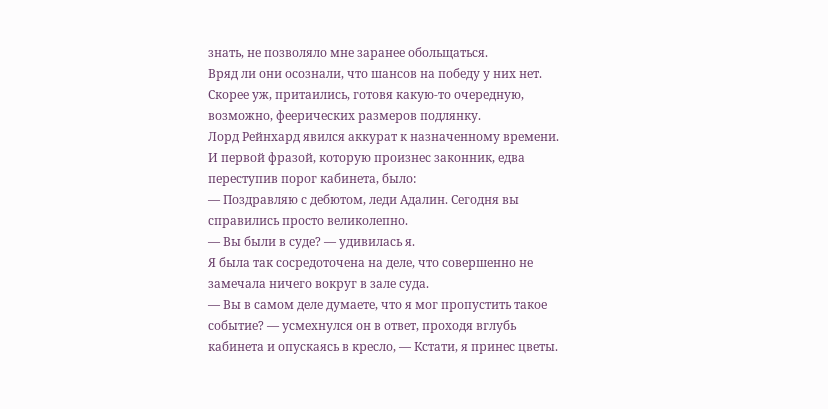знать, не позволяло мне заранее обольщаться.
Вряд ли они осознали, что шансов на победу у них нет. Скорее уж, притаились, готовя какую-то очередную, возможно, феерических размеров подлянку.
Лорд Рейнхард явился аккурат к назначенному времени. И первой фразой, которую произнес законник, едва переступив порог кабинета, было:
— Поздравляю с дебютом, леди Адалин. Сегодня вы справились просто великолепно.
— Вы были в суде? — удивилась я.
Я была так сосредоточена на деле, что совершенно не замечала ничего вокруг в зале суда.
— Вы в самом деле думаете, что я мог пропустить такое событие? — усмехнулся он в ответ, проходя вглубь кабинета и опускаясь в кресло, — Кстати, я принес цветы.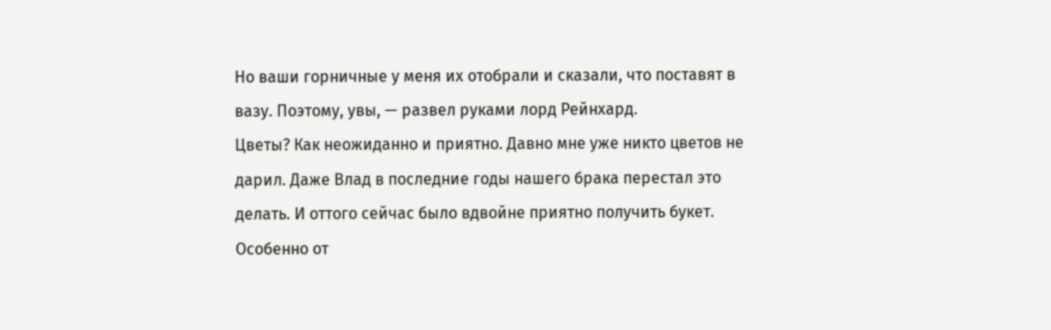Но ваши горничные у меня их отобрали и сказали, что поставят в вазу. Поэтому, увы, — развел руками лорд Рейнхард.
Цветы? Как неожиданно и приятно. Давно мне уже никто цветов не дарил. Даже Влад в последние годы нашего брака перестал это делать. И оттого сейчас было вдвойне приятно получить букет. Особенно от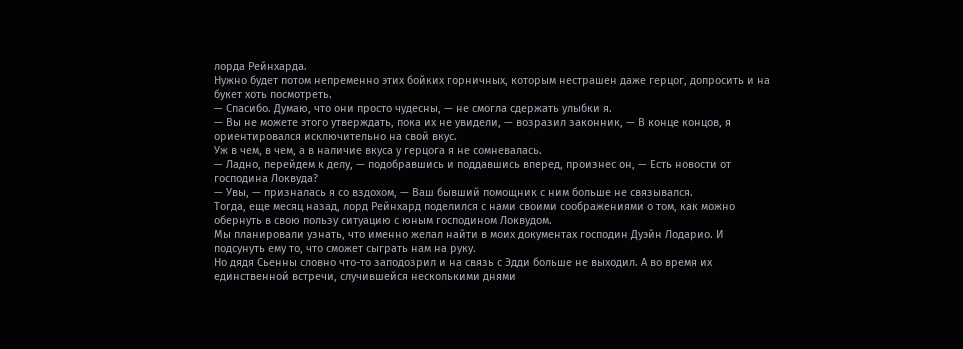лорда Рейнхарда.
Нужно будет потом непременно этих бойких горничных, которым нестрашен даже герцог, допросить и на букет хоть посмотреть.
— Спасибо. Думаю, что они просто чудесны, — не смогла сдержать улыбки я.
— Вы не можете этого утверждать, пока их не увидели, — возразил законник, — В конце концов, я ориентировался исключительно на свой вкус.
Уж в чем, в чем, а в наличие вкуса у герцога я не сомневалась.
— Ладно, перейдем к делу, — подобравшись и поддавшись вперед, произнес он, — Есть новости от господина Локвуда?
— Увы, — призналась я со вздохом, — Ваш бывший помощник с ним больше не связывался.
Тогда, еще месяц назад, лорд Рейнхард поделился с нами своими соображениями о том, как можно обернуть в свою пользу ситуацию с юным господином Локвудом.
Мы планировали узнать, что именно желал найти в моих документах господин Дуэйн Лодарио. И подсунуть ему то, что сможет сыграть нам на руку.
Но дядя Сьенны словно что-то заподозрил и на связь с Эдди больше не выходил. А во время их единственной встречи, случившейся несколькими днями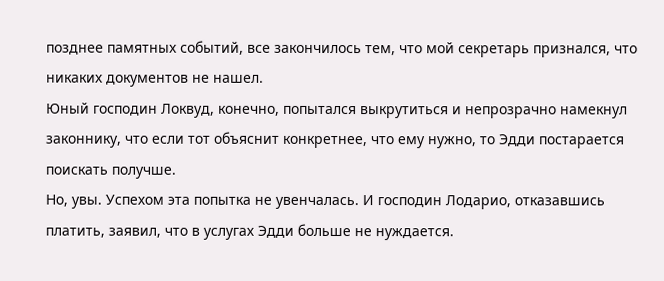позднее памятных событий, все закончилось тем, что мой секретарь признался, что никаких документов не нашел.
Юный господин Локвуд, конечно, попытался выкрутиться и непрозрачно намекнул законнику, что если тот объяснит конкретнее, что ему нужно, то Эдди постарается поискать получше.
Но, увы. Успехом эта попытка не увенчалась. И господин Лодарио, отказавшись платить, заявил, что в услугах Эдди больше не нуждается.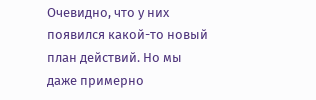Очевидно, что у них появился какой-то новый план действий. Но мы даже примерно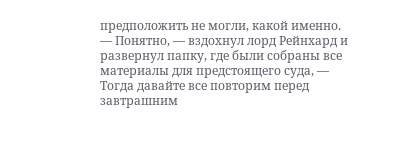предположить не могли, какой именно.
— Понятно, — вздохнул лорд Рейнхард и развернул папку, где были собраны все материалы для предстоящего суда, — Тогда давайте все повторим перед завтрашним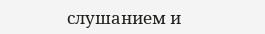слушанием и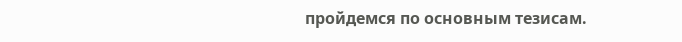пройдемся по основным тезисам.